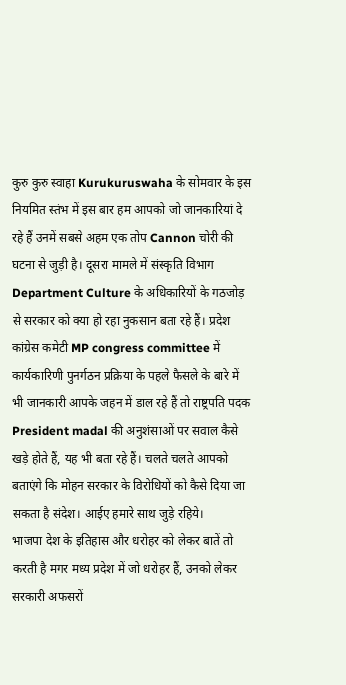कुरु कुरु स्वाहा Kurukuruswaha के सोमवार के इस नियमित स्तंभ में इस बार हम आपको जो जानकारियां दे रहे हैं उनमें सबसे अहम एक तोप Cannon चोरी की घटना से जुड़ी है। दूसरा मामले में संस्कृति विभाग Department Culture के अधिकारियों के गठजोड़ से सरकार को क्या हो रहा नुकसान बता रहे हैं। प्रदेश कांग्रेस कमेटी MP congress committee में कार्यकारिणी पुनर्गठन प्रक्रिया के पहले फैसले के बारे में भी जानकारी आपके जहन में डाल रहे हैं तो राष्ट्रपति पदक President madal की अनुशंसाओं पर सवाल कैसे खड़े होते हैं, यह भी बता रहे हैं। चलते चलते आपको बताएंगे कि मोहन सरकार के विरोधियों को कैसे दिया जा सकता है संदेश। आईए हमारे साथ जुड़े रहिये।
भाजपा देश के इतिहास और धरोहर को लेकर बातें तो करती है मगर मध्य प्रदेश में जो धरोहर हैं, उनको लेकर सरकारी अफसरों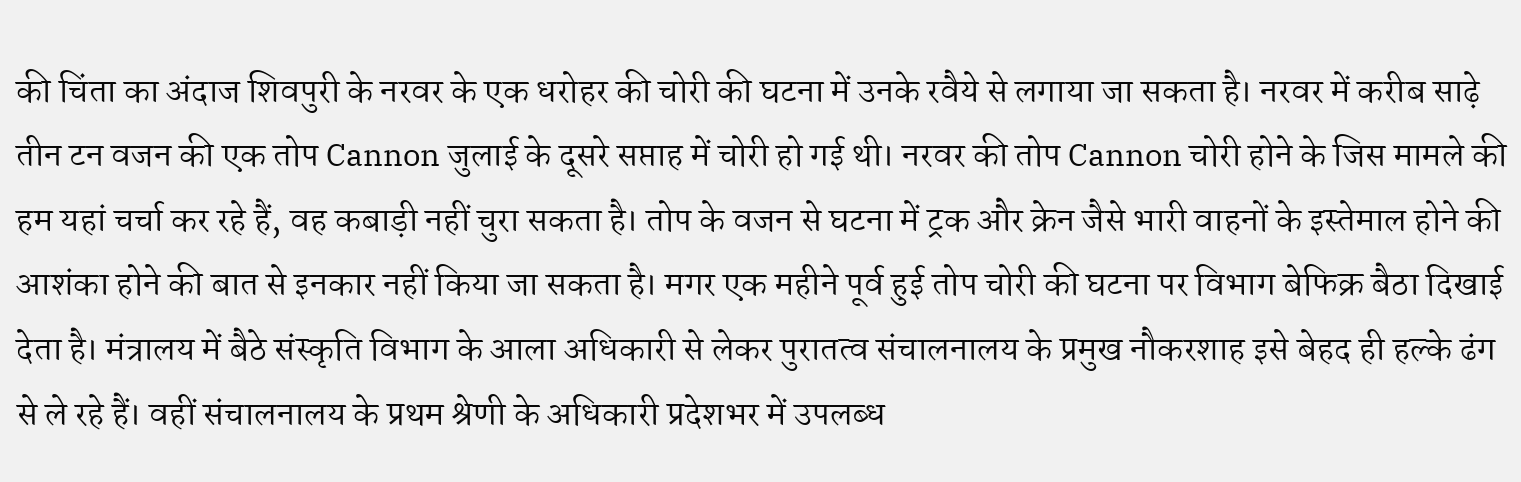की चिंता का अंदाज शिवपुरी के नरवर के एक धरोहर की चोरी की घटना में उनके रवैये से लगाया जा सकता है। नरवर में करीब साढ़े तीन टन वजन की एक तोप Cannon जुलाई के दूसरे सप्ताह में चोरी हो गई थी। नरवर की तोप Cannon चोरी होने के जिस मामले की हम यहां चर्चा कर रहे हैं, वह कबाड़ी नहीं चुरा सकता है। तोप के वजन से घटना में ट्रक और क्रेन जैसे भारी वाहनों के इस्तेमाल होने की आशंका होने की बात से इनकार नहीं किया जा सकता है। मगर एक महीने पूर्व हुई तोप चोरी की घटना पर विभाग बेफिक्र बैठा दिखाई देता है। मंत्रालय में बैठे संस्कृति विभाग के आला अधिकारी से लेकर पुरातत्व संचालनालय के प्रमुख नौकरशाह इसे बेहद ही हल्के ढंग से ले रहे हैं। वहीं संचालनालय के प्रथम श्रेणी के अधिकारी प्रदेशभर में उपलब्ध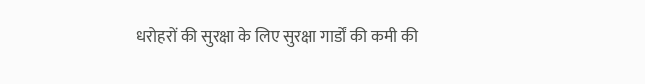धरोहरों की सुरक्षा के लिए सुरक्षा गार्डों की कमी की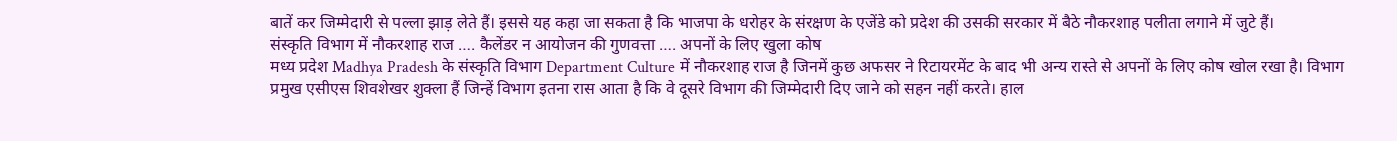बातें कर जिम्मेदारी से पल्ला झाड़ लेते हैं। इससे यह कहा जा सकता है कि भाजपा के धरोहर के संरक्षण के एजेंडे को प्रदेश की उसकी सरकार में बैठे नौकरशाह पलीता लगाने में जुटे हैं।
संस्कृति विभाग में नौकरशाह राज …. कैलेंडर न आयोजन की गुणवत्ता …. अपनों के लिए खुला कोष
मध्य प्रदेश Madhya Pradesh के संस्कृति विभाग Department Culture में नौकरशाह राज है जिनमें कुछ अफसर ने रिटायरमेंट के बाद भी अन्य रास्ते से अपनों के लिए कोष खोल रखा है। विभाग प्रमुख एसीएस शिवशेखर शुक्ला हैं जिन्हें विभाग इतना रास आता है कि वे दूसरे विभाग की जिम्मेदारी दिए जाने को सहन नहीं करते। हाल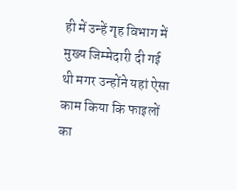ही में उन्हें गृह विभाग में मुख्य जिम्मेदारी दी गई थी मगर उन्होंने यहां ऐसा काम किया कि फाइलों का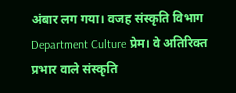अंबार लग गया। वजह संस्कृति विभाग Department Culture प्रेम। वे अतिरिक्त प्रभार वाले संस्कृति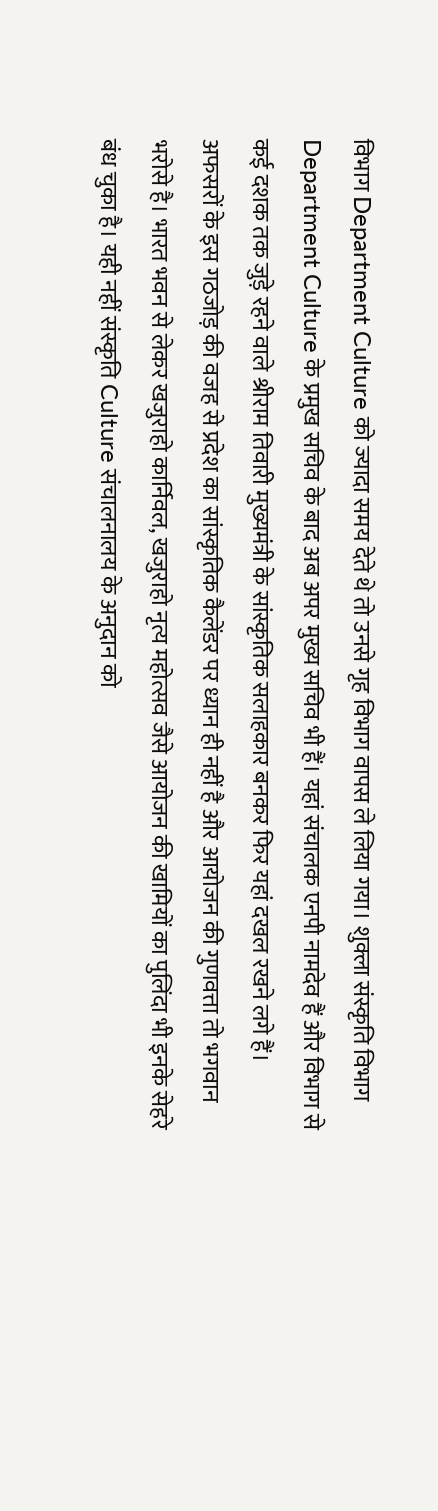विभाग Department Culture को ज्यादा समय देते थे तो उनसे गृह विभाग वापस ले लिया गया। शुक्ला संस्कृति विभाग Department Culture के प्रमुख सचिव के बाद अब अपर मुख्य सचिव भी हैं। यहां संचालक एनपी नामदेव हैं और विभाग से कई दशक तक जुड़े रहने वाले श्रीराम तिवारी मुख्यमंत्री के सांस्कृतिक सलाहकार बनकर फिर यहां दखल रखने लगे हैं। अफसरों के इस गठजोड़ की वजह से प्रदेश का सांस्कृतिक कैलेंडर पर ध्यान ही नहीं है और आयोजन की गुणवत्ता तो भगवान भरोसे है। भारत भवन से लेकर खजुराहो कार्निवल, खजुराहो नृत्य महोत्सव जैसे आयोजन की खामियों का पुलिंदा भी इनके सेहरे बंध चुका है। यही नहीं संस्कृति Culture संचालनालय के अनुदान को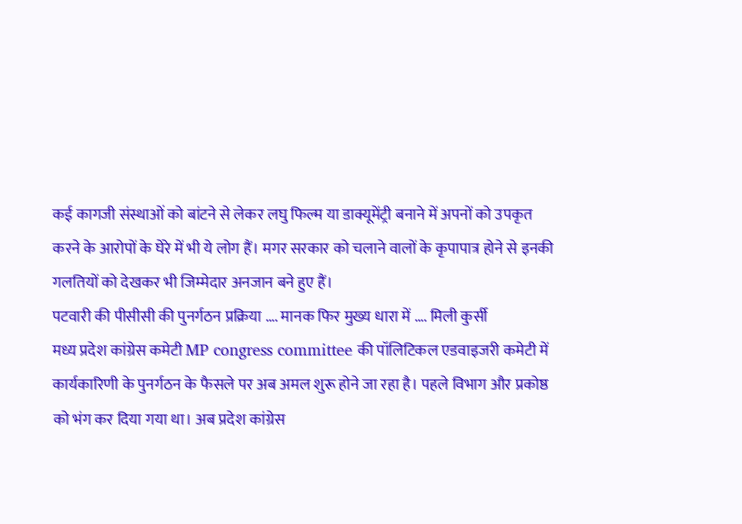कई कागजी संस्थाओं को बांटने से लेकर लघु फिल्म या डाक्यूमेंट्री बनाने में अपनों को उपकृत करने के आरोपों के घेरे में भी ये लोग हैं। मगर सरकार को चलाने वालों के कृपापात्र होने से इनकी गलतियों को देखकर भी जिम्मेदार अनजान बने हुए हैं।
पटवारी की पीसीसी की पुनर्गठन प्रक्रिया …. मानक फिर मुख्य धारा में …. मिली कुर्सी
मध्य प्रदेश कांग्रेस कमेटी MP congress committee की पॉलिटिकल एडवाइजरी कमेटी में कार्यकारिणी के पुनर्गठन के फैसले पर अब अमल शुरू होने जा रहा है। पहले विभाग और प्रकोष्ठ को भंग कर दिया गया था। अब प्रदेश कांग्रेस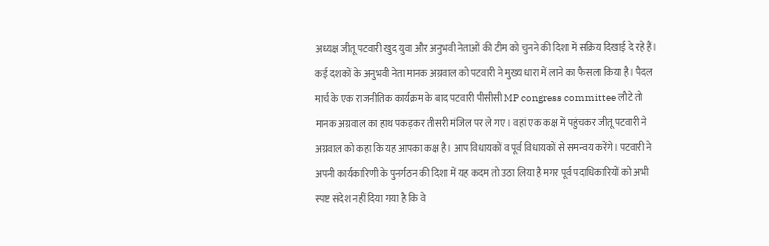अध्यक्ष जीतू पटवारी खुद युवा और अनुभवी नेताओं की टीम को चुनने की दिशा में सक्रिय दिखाई दे रहे हैं। कई दशकों के अनुभवी नेता मानक अग्रवाल को पटवारी ने मुख्य धारा में लाने का फैसला किया है। पैदल मार्च के एक राजनीतिक कार्यक्रम के बाद पटवारी पीसीसी MP congress committee लौटे तो मानक अग्रवाल का हाथ पकड़कर तीसरी मंजिल पर ले गए। वहां एक कक्ष में पहुंचकर जीतू पटवारी ने अग्रवाल को कहा कि यह आपका कक्ष है। आप विधायकों व पूर्व विधायकों से समन्वय करेंगे। पटवारी ने अपनी कार्यकारिणी के पुनर्गठन की दिशा में यह कदम तो उठा लिया है मगर पूर्व पदाधिकारियों को अभी स्पष्ट संदेश नहीं दिया गया है कि वे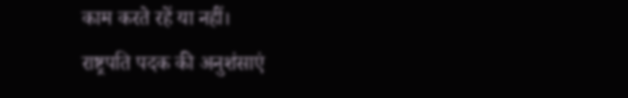काम करते रहें या नहीं।
राष्ट्रपति पदक की अनुशंसाएं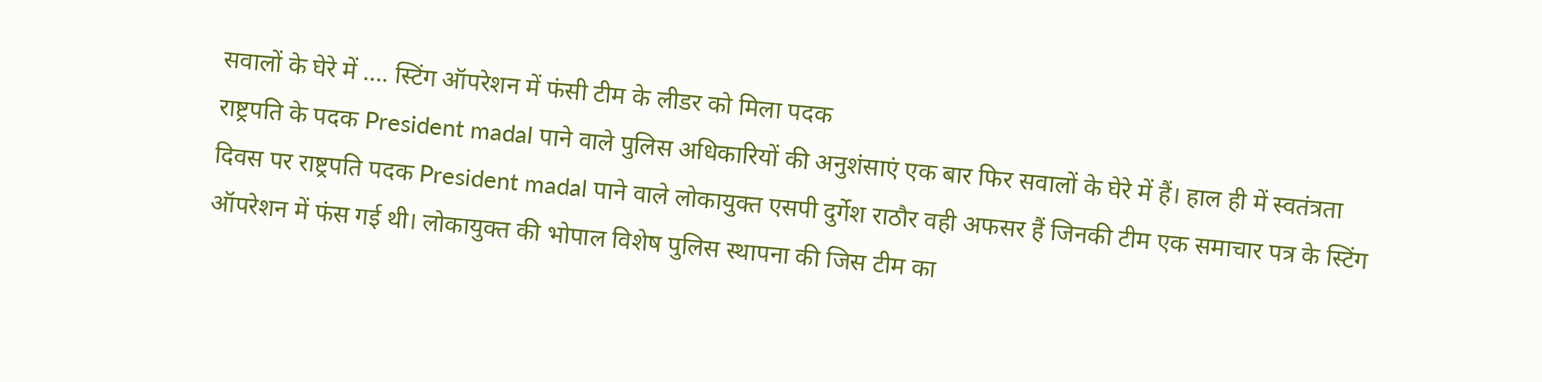सवालों के घेरे में …. स्टिंग ऑपरेशन में फंसी टीम के लीडर को मिला पदक
राष्ट्रपति के पदक President madal पाने वाले पुलिस अधिकारियों की अनुशंसाएं एक बार फिर सवालों के घेरे में हैं। हाल ही में स्वतंत्रता दिवस पर राष्ट्रपति पदक President madal पाने वाले लोकायुक्त एसपी दुर्गेश राठौर वही अफसर हैं जिनकी टीम एक समाचार पत्र के स्टिंग ऑपरेशन में फंस गई थी। लोकायुक्त की भोपाल विशेष पुलिस स्थापना की जिस टीम का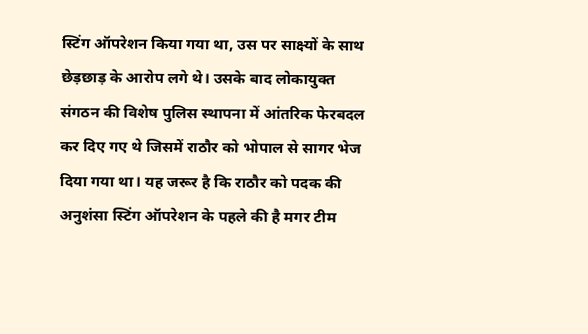स्टिंग ऑपरेशन किया गया था, उस पर साक्ष्यों के साथ छेड़छाड़ के आरोप लगे थे। उसके बाद लोकायुक्त संगठन की विशेष पुलिस स्थापना में आंतरिक फेरबदल कर दिए गए थे जिसमें राठौर को भोपाल से सागर भेज दिया गया था। यह जरूर है कि राठौर को पदक की अनुशंसा स्टिंग ऑपरेशन के पहले की है मगर टीम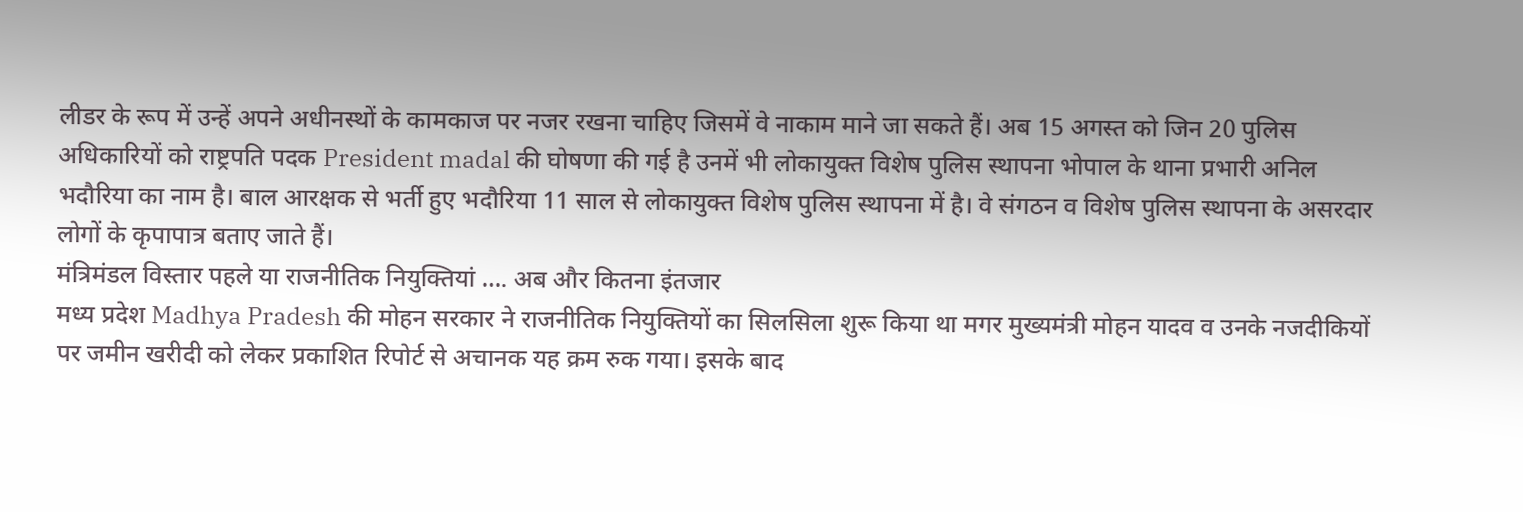लीडर के रूप में उन्हें अपने अधीनस्थों के कामकाज पर नजर रखना चाहिए जिसमें वे नाकाम माने जा सकते हैं। अब 15 अगस्त को जिन 20 पुलिस अधिकारियों को राष्ट्रपति पदक President madal की घोषणा की गई है उनमें भी लोकायुक्त विशेष पुलिस स्थापना भोपाल के थाना प्रभारी अनिल भदौरिया का नाम है। बाल आरक्षक से भर्ती हुए भदौरिया 11 साल से लोकायुक्त विशेष पुलिस स्थापना में है। वे संगठन व विशेष पुलिस स्थापना के असरदार लोगों के कृपापात्र बताए जाते हैं।
मंत्रिमंडल विस्तार पहले या राजनीतिक नियुक्तियां …. अब और कितना इंतजार
मध्य प्रदेश Madhya Pradesh की मोहन सरकार ने राजनीतिक नियुक्तियों का सिलसिला शुरू किया था मगर मुख्यमंत्री मोहन यादव व उनके नजदीकियों पर जमीन खरीदी को लेकर प्रकाशित रिपोर्ट से अचानक यह क्रम रुक गया। इसके बाद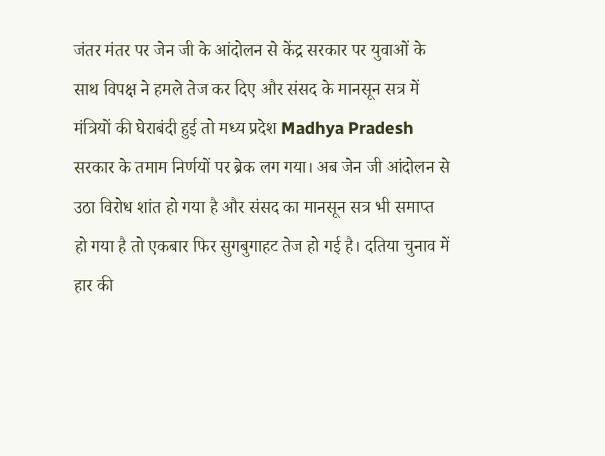जंतर मंतर पर जेन जी के आंदोलन से केंद्र सरकार पर युवाओं के साथ विपक्ष ने हमले तेज कर दिए और संसद के मानसून सत्र में मंत्रियों की घेराबंदी हुई तो मध्य प्रदेश Madhya Pradesh सरकार के तमाम निर्णयों पर ब्रेक लग गया। अब जेन जी आंदोलन से उठा विरोध शांत हो गया है और संसद का मानसून सत्र भी समाप्त हो गया है तो एकबार फिर सुगबुगाहट तेज हो गई है। दतिया चुनाव में हार की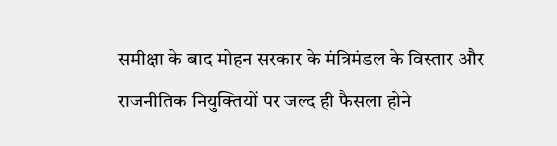समीक्षा के बाद मोहन सरकार के मंत्रिमंडल के विस्तार और राजनीतिक नियुक्तियों पर जल्द ही फैसला होने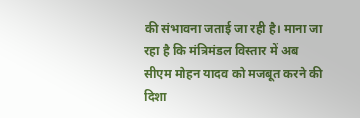की संभावना जताई जा रही है। माना जा रहा है कि मंत्रिमंडल विस्तार में अब सीएम मोहन यादव को मजबूत करने की दिशा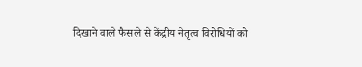दिखाने वाले फैसले से केंद्रीय नेतृत्व विरोधियों को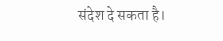संदेश दे सकता है।